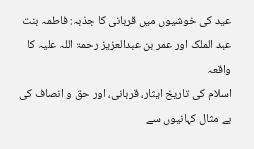عید کی خوشیوں میں قربانی کا جذبہ: فاطمہ بنت عبد الملک اور عمر بن عبدالعزیز رحمۃ اللہ علیہ کا واقعہ
اسلام کی تاریخ ایثار، قربانی، اور حق و انصاف کی بے مثال کہانیوں سے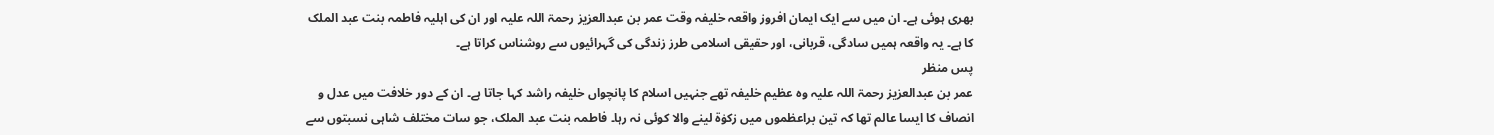بھری ہوئی ہے۔ ان میں سے ایک ایمان افروز واقعہ خلیفہ وقت عمر بن عبدالعزیز رحمۃ اللہ علیہ اور ان کی اہلیہ فاطمہ بنت عبد الملک کا ہے۔ یہ واقعہ ہمیں سادگی، قربانی، اور حقیقی اسلامی طرز زندگی کی گہرائیوں سے روشناس کراتا ہے۔
پس منظر
عمر بن عبدالعزیز رحمۃ اللہ علیہ وہ عظیم خلیفہ تھے جنہیں اسلام کا پانچواں خلیفہ راشد کہا جاتا ہے۔ ان کے دور خلافت میں عدل و انصاف کا ایسا عالم تھا کہ تین براعظموں میں زکوٰۃ لینے والا کوئی نہ رہا۔ فاطمہ بنت عبد الملک، جو سات مختلف شاہی نسبتوں سے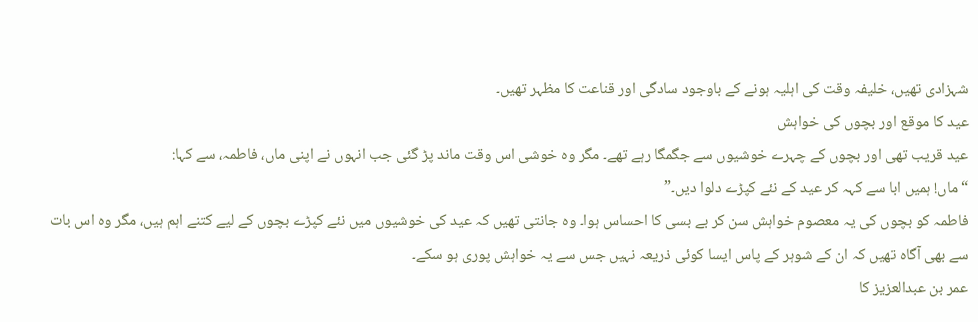شہزادی تھیں، خلیفہ وقت کی اہلیہ ہونے کے باوجود سادگی اور قناعت کا مظہر تھیں۔
عید کا موقع اور بچوں کی خواہش
عید قریب تھی اور بچوں کے چہرے خوشیوں سے جگمگا رہے تھے۔ مگر وہ خوشی اس وقت ماند پڑ گئی جب انہوں نے اپنی ماں، فاطمہ، سے کہا:
“ماں! ہمیں ابا سے کہہ کر عید کے نئے کپڑے دلوا دیں۔”
فاطمہ کو بچوں کی یہ معصوم خواہش سن کر بے بسی کا احساس ہوا۔ وہ جانتی تھیں کہ عید کی خوشیوں میں نئے کپڑے بچوں کے لیے کتنے اہم ہیں، مگر وہ اس بات سے بھی آگاہ تھیں کہ ان کے شوہر کے پاس ایسا کوئی ذریعہ نہیں جس سے یہ خواہش پوری ہو سکے۔
عمر بن عبدالعزیز کا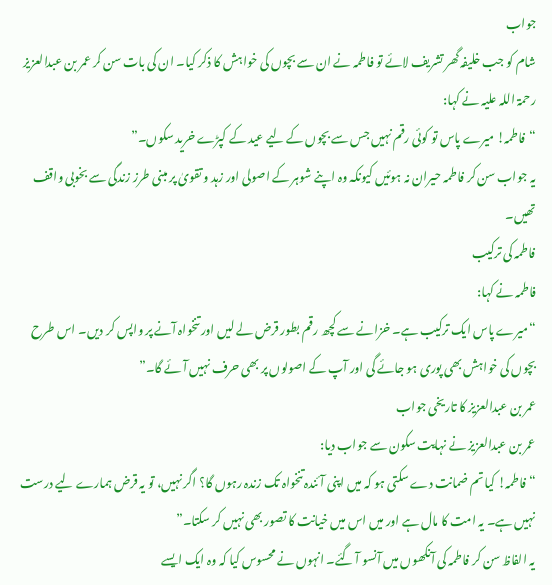جواب
شام کو جب خلیفہ گھر تشریف لائے تو فاطمہ نے ان سے بچوں کی خواہش کا ذکر کیا۔ ان کی بات سن کر عمر بن عبدالعزیز رحمۃ اللہ علیہ نے کہا:
“فاطمہ! میرے پاس تو کوئی رقم نہیں جس سے بچوں کے لیے عید کے کپڑے خرید سکوں۔”
یہ جواب سن کر فاطمہ حیران نہ ہوئیں کیونکہ وہ اپنے شوہر کے اصولی اور زہد و تقویٰ پر مبنی طرز زندگی سے بخوبی واقف تھیں۔
فاطمہ کی ترکیب
فاطمہ نے کہا:
“میرے پاس ایک ترکیب ہے۔ خزانے سے کچھ رقم بطور قرض لے لیں اور تنخواہ آنے پر واپس کر دیں۔ اس طرح بچوں کی خواہش بھی پوری ہو جائے گی اور آپ کے اصولوں پر بھی حرف نہیں آئے گا۔”
عمر بن عبدالعزیز کا تاریخی جواب
عمر بن عبدالعزیز نے نہایت سکون سے جواب دیا:
“فاطمہ! کیا تم ضمانت دے سکتی ہو کہ میں اپنی آئندہ تنخواہ تک زندہ رہوں گا؟ اگر نہیں، تو یہ قرض ہمارے لیے درست نہیں ہے۔ یہ امت کا مال ہے اور میں اس میں خیانت کا تصور بھی نہیں کر سکتا۔”
یہ الفاظ سن کر فاطمہ کی آنکھوں میں آنسو آ گئے۔ انہوں نے محسوس کیا کہ وہ ایک ایسے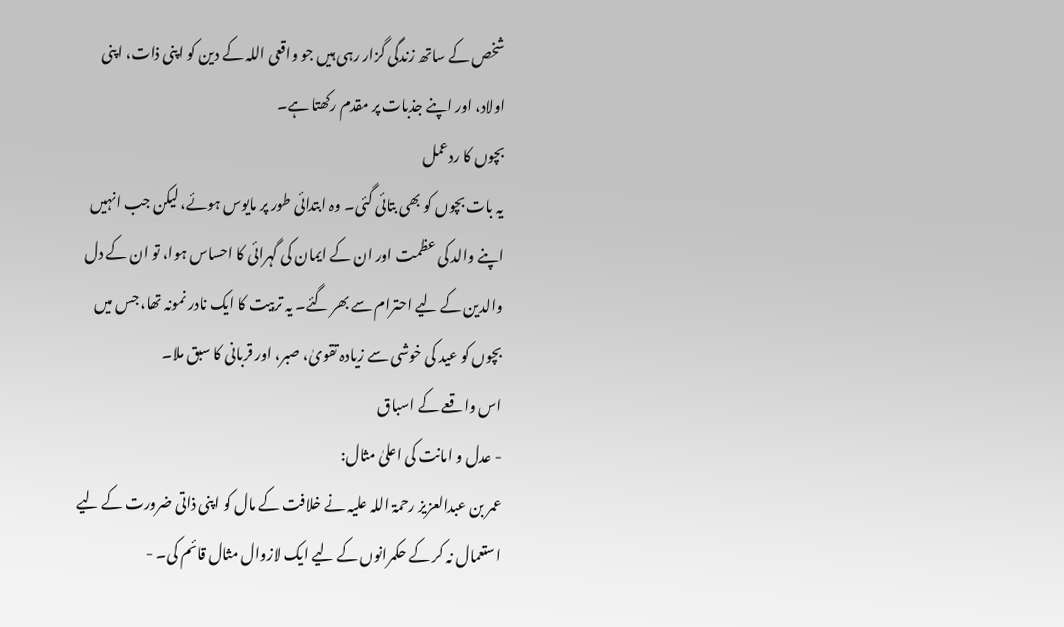شخص کے ساتھ زندگی گزار رہی ہیں جو واقعی اللہ کے دین کو اپنی ذات، اپنی اولاد، اور اپنے جذبات پر مقدم رکھتا ہے۔
بچوں کا ردعمل
یہ بات بچوں کو بھی بتائی گئی۔ وہ ابتدائی طور پر مایوس ہوئے، لیکن جب انہیں اپنے والد کی عظمت اور ان کے ایمان کی گہرائی کا احساس ہوا، تو ان کے دل والدین کے لیے احترام سے بھر گئے۔ یہ تربیت کا ایک نادر نمونہ تھا، جس میں بچوں کو عید کی خوشی سے زیادہ تقویٰ، صبر، اور قربانی کا سبق ملا۔
اس واقعے کے اسباق
- عدل و امانت کی اعلیٰ مثال:
عمر بن عبدالعزیز رحمۃ اللہ علیہ نے خلافت کے مال کو اپنی ذاتی ضرورت کے لیے استعمال نہ کر کے حکمرانوں کے لیے ایک لازوال مثال قائم کی۔ -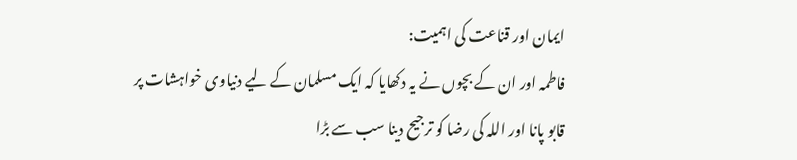ایمان اور قناعت کی اہمیت:
فاطمہ اور ان کے بچوں نے یہ دکھایا کہ ایک مسلمان کے لیے دنیاوی خواہشات پر قابو پانا اور اللہ کی رضا کو ترجیح دینا سب سے بڑا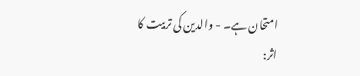امتحان ہے۔ - والدین کی تربیت کا اثر: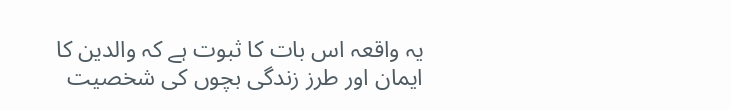یہ واقعہ اس بات کا ثبوت ہے کہ والدین کا ایمان اور طرز زندگی بچوں کی شخصیت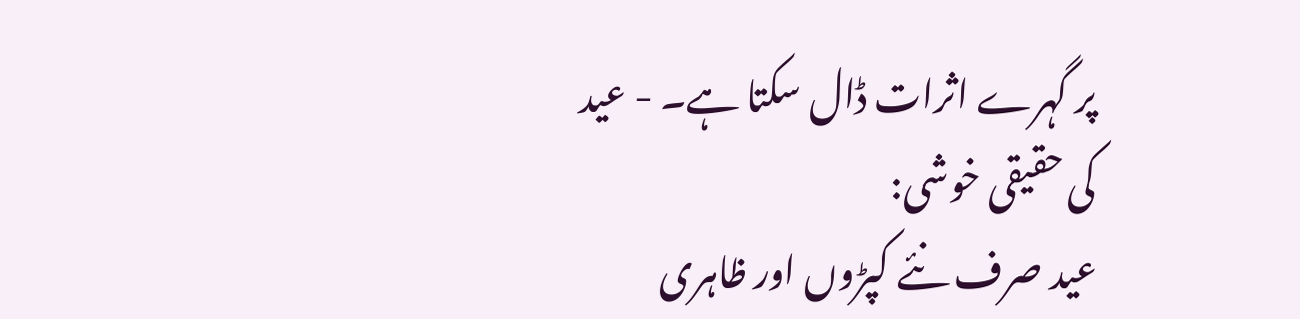پر گہرے اثرات ڈال سکتا ہے۔ - عید کی حقیقی خوشی:
عید صرف نئے کپڑوں اور ظاہری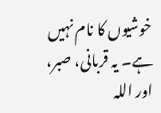خوشیوں کا نام نہیں ہے۔ یہ قربانی، صبر، اور اللہ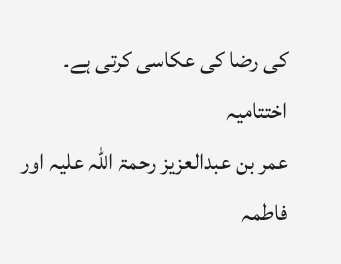کی رضا کی عکاسی کرتی ہے۔
اختتامیہ
عمر بن عبدالعزیز رحمۃ اللہ علیہ اور فاطمہ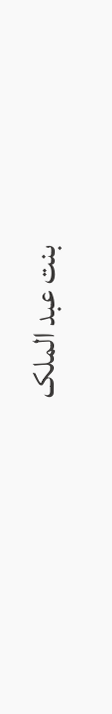بنت عبد الملک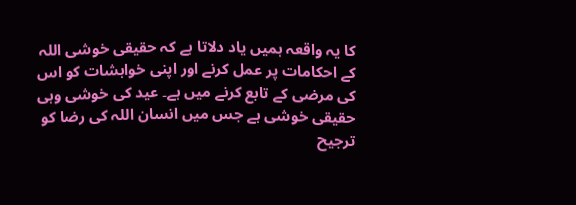کا یہ واقعہ ہمیں یاد دلاتا ہے کہ حقیقی خوشی اللہ کے احکامات پر عمل کرنے اور اپنی خواہشات کو اس کی مرضی کے تابع کرنے میں ہے۔ عید کی خوشی وہی حقیقی خوشی ہے جس میں انسان اللہ کی رضا کو ترجیح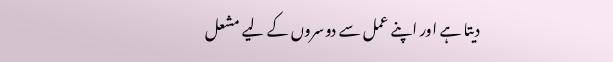دیتا ہے اور اپنے عمل سے دوسروں کے لیے مشعل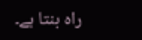راہ بنتا ہے۔